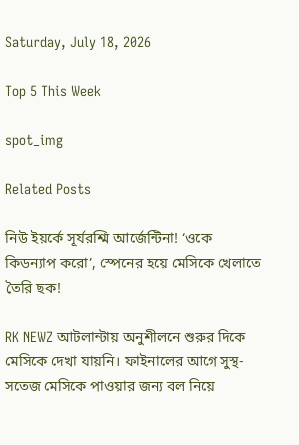Saturday, July 18, 2026

Top 5 This Week

spot_img

Related Posts

নিউ ইয়র্কে সূর্যরশ্মি আর্জেন্টিনা! ‘ওকে কিডন্যাপ করো’, স্পেনের হয়ে মেসিকে খেলাতে তৈরি ছক!

RK NEWZ আটলান্টায় অনুশীলনে শুরুর দিকে মেসিকে দেখা যায়নি। ফাইনালের আগে সুস্থ-সতেজ মেসিকে পাওয়ার জন্য বল নিয়ে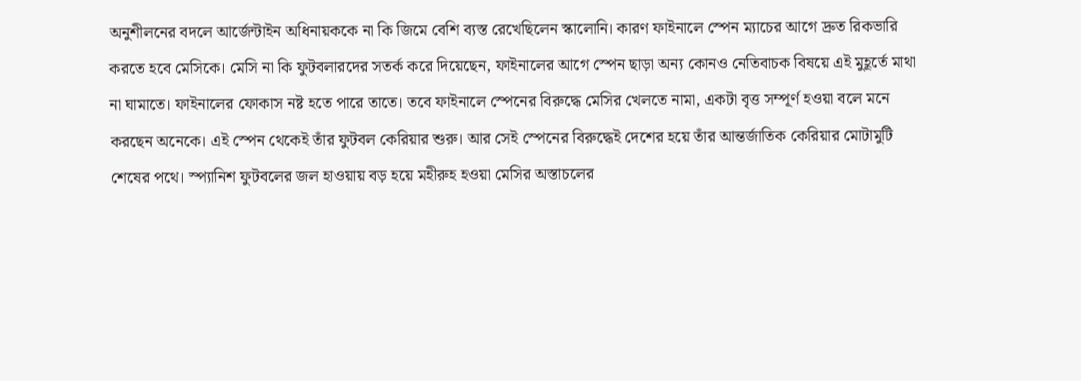অনুশীলনের বদলে আর্জেন্টাইন অধিনায়ককে না কি জিমে বেশি ব্যস্ত রেখেছিলেন স্কালোনি। কারণ ফাইনালে স্পেন ম্যাচের আগে দ্রুত রিকভারি করতে হবে মেসিকে। মেসি না কি ফুটবলারদের সতর্ক করে দিয়েছেন, ফাইনালের আগে স্পেন ছাড়া অন্য কোনও নেতিবাচক বিষয়ে এই মুহূর্তে মাথা না ঘামাতে। ফাইনালের ফোকাস নষ্ট হতে পারে তাতে। তবে ফাইনালে স্পেনের বিরুদ্ধে মেসির খেলতে নামা, একটা বৃত্ত সম্পূর্ণ হওয়া বলে মনে করছেন অনেকে। এই স্পেন থেকেই তাঁর ফুটবল কেরিয়ার শুরু। আর সেই স্পেনের বিরুদ্ধেই দেশের হয়ে তাঁর আন্তর্জাতিক কেরিয়ার মোটামুটি শেষের পথে। স্প্যানিশ ফুটবলের জল হাওয়ায় বড় হয়ে মহীরুহ হওয়া মেসির অস্তাচলের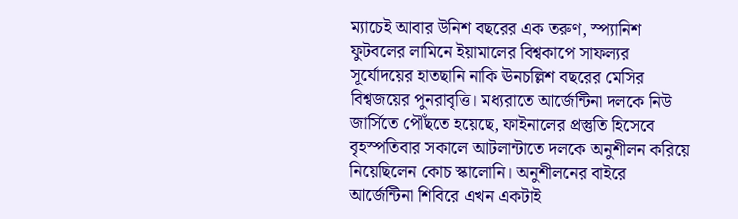ম্যাচেই আবার উনিশ বছরের এক তরুণ, স্প্যানিশ ফুটবলের লামিনে ইয়ামালের বিশ্বকাপে সাফল্যর সূর্যোদয়ের হাতছানি নাকি ঊনচল্লিশ বছরের মেসির বিশ্বজয়ের পুনরাবৃত্তি। মধ্যরাতে আর্জেন্টিনা দলকে নিউ জার্সিতে পৌঁছতে হয়েছে, ফাইনালের প্রস্তুতি হিসেবে বৃহস্পতিবার সকালে আটলান্টাতে দলকে অনুশীলন করিয়ে নিয়েছিলেন কোচ স্কালোনি। অনুশীলনের বাইরে আর্জেন্টিনা শিবিরে এখন একটাই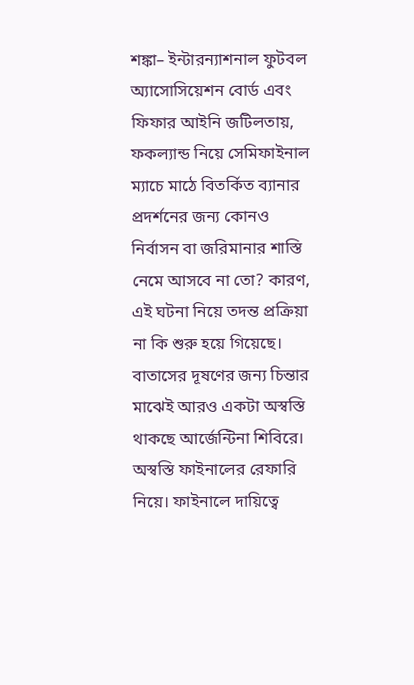শঙ্কা– ইন্টারন্যাশনাল ফুটবল অ্যাসোসিয়েশন বোর্ড এবং ফিফার আইনি জটিলতায়, ফকল্যান্ড নিয়ে সেমিফাইনাল ম্যাচে মাঠে বিতর্কিত ব্যানার প্রদর্শনের জন্য কোনও নির্বাসন বা জরিমানার শাস্তি নেমে আসবে না তো? কারণ, এই ঘটনা নিয়ে তদন্ত প্রক্রিয়া না কি শুরু হয়ে গিয়েছে। বাতাসের দূষণের জন‌্য চিন্তার মাঝেই আরও একটা অস্বস্তি থাকছে আর্জেন্টিনা শিবিরে। অস্বস্তি ফাইনালের রেফারি নিয়ে। ফাইনালে দায়িত্বে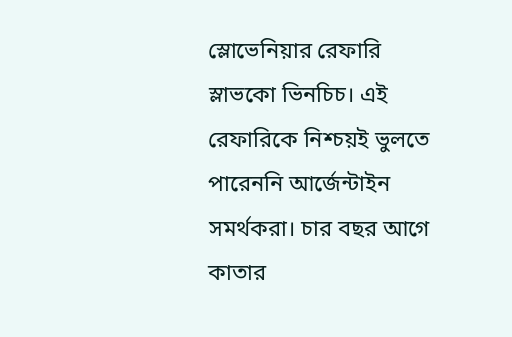স্লোভেনিয়ার রেফারি স্লাভকো ভিনচিচ। এই রেফারিকে নিশ্চয়ই ভুলতে পারেননি আর্জেন্টাইন সমর্থকরা। চার বছর আগে কাতার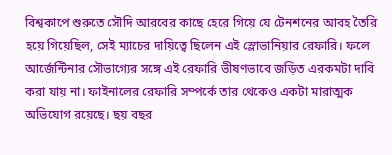বিশ্বকাপে শুরুতে সৌদি আরবের কাছে হেরে গিয়ে যে টেনশনের আবহ তৈরি হয়ে গিয়েছিল, সেই ম্যাচের দায়িত্বে ছিলেন এই স্লোভানিয়ার রেফারি। ফলে আর্জেন্টিনার সৌভাগ্যের সঙ্গে এই রেফারি ভীষণভাবে জড়িত এরকমটা দাবি করা যায় না। ফাইনালের রেফারি সম্পর্কে তার থেকেও একটা মারাত্মক অভিযোগ রয়েছে। ছয় বছর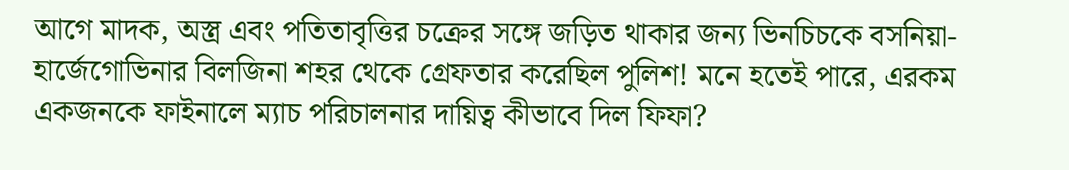আগে মাদক, অস্ত্র এবং পতিতাবৃত্তির চক্রের সঙ্গে জড়িত থাকার জন্য ভিনচিচকে বসনিয়া-হার্জেগোভিনার বিলজিনা শহর থেকে গ্রেফতার করেছিল পুলিশ! মনে হতেই পারে, এরকম একজনকে ফাইনালে ম্যাচ পরিচালনার দায়িত্ব কীভাবে দিল ফিফা?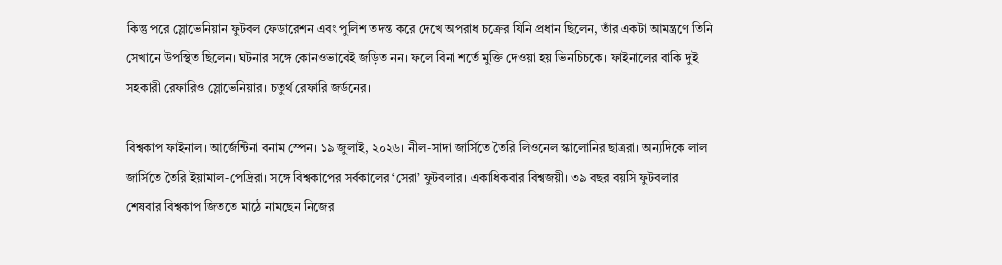কিন্তু পরে স্লোভেনিয়ান ফুটবল ফেডারেশন এবং পুলিশ তদন্ত করে দেখে অপরাধ চক্রের যিনি প্রধান ছিলেন, তাঁর একটা আমন্ত্রণে তিনি সেখানে উপস্থিত ছিলেন। ঘটনার সঙ্গে কোনওভাবেই জড়িত নন। ফলে বিনা শর্তে মুক্তি দেওয়া হয় ভিনচিচকে। ফাইনালের বাকি দুই সহকারী রেফারিও স্লোভেনিয়ার। চতুর্থ রেফারি জর্ডনের।

বিশ্বকাপ ফাইনাল। আর্জেন্টিনা বনাম স্পেন। ১৯ জুলাই, ২০২৬। নীল-সাদা জার্সিতে তৈরি লিওনেল স্কালোনির ছাত্ররা। অন্যদিকে লাল জার্সিতে তৈরি ইয়ামাল-পেদ্রিরা। সঙ্গে বিশ্বকাপের সর্বকালের ‘সেরা’ ফুটবলার। একাধিকবার বিশ্বজয়ী। ৩৯ বছর বয়সি ফুটবলার শেষবার বিশ্বকাপ জিততে মাঠে নামছেন নিজের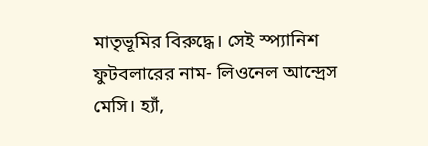মাতৃভূমির বিরুদ্ধে। সেই স্প্যানিশ ফুটবলারের নাম- লিওনেল আন্দ্রেস মেসি। হ্যাঁ,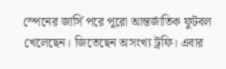স্পেনের জার্সি পরে পুরো আন্তর্জাতিক ফুটবল খেলেছেন। জিতেছেন অসংখ্য ট্রফি। এবার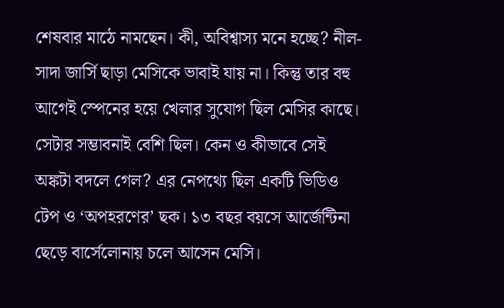শেষবার মাঠে নামছেন। কী, অবিশ্বাস্য মনে হচ্ছে? নীল-সাদা জার্সি ছাড়া মেসিকে ভাবাই যায় না। কিন্তু তার বহু আগেই স্পেনের হয়ে খেলার সুযোগ ছিল মেসির কাছে। সেটার সম্ভাবনাই বেশি ছিল। কেন ও কীভাবে সেই অঙ্কটা বদলে গেল? এর নেপথ্যে ছিল একটি ভিডিও টেপ ও ‘অপহরণের’ ছক। ১৩ বছর বয়সে আর্জেন্টিনা ছেড়ে বার্সেলোনায় চলে আসেন মেসি।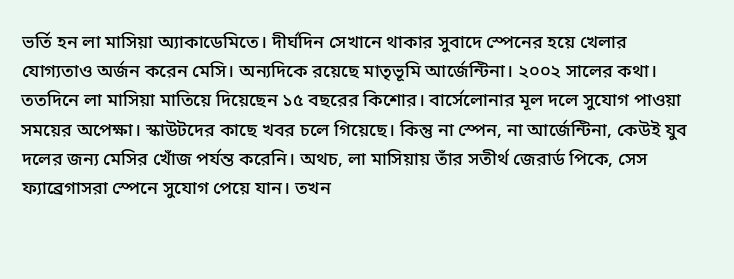ভর্তি হন লা মাসিয়া অ্যাকাডেমিতে। দীর্ঘদিন সেখানে থাকার সুবাদে স্পেনের হয়ে খেলার যোগ্যতাও অর্জন করেন মেসি। অন্যদিকে রয়েছে মাতৃভূমি আর্জেন্টিনা। ২০০২ সালের কথা। ততদিনে লা মাসিয়া মাতিয়ে দিয়েছেন ১৫ বছরের কিশোর। বার্সেলোনার মূল দলে সুযোগ পাওয়া সময়ের অপেক্ষা। স্কাউটদের কাছে খবর চলে গিয়েছে। কিন্তু না স্পেন, না আর্জেন্টিনা, কেউই যুব দলের জন্য মেসির খোঁজ পর্যন্ত করেনি। অথচ, লা মাসিয়ায় তাঁর সতীর্থ জেরার্ড পিকে, সেস ফ্যাব্রেগাসরা স্পেনে সুযোগ পেয়ে যান। তখন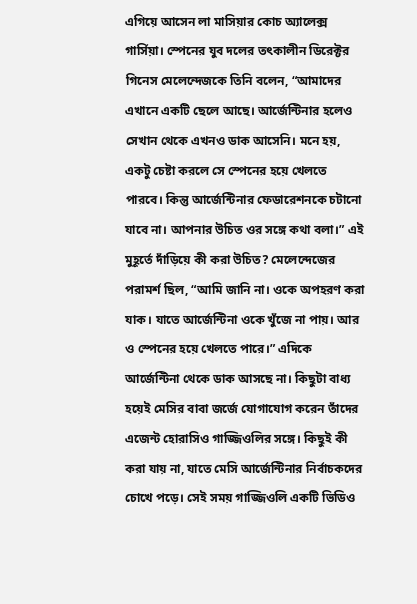এগিয়ে আসেন লা মাসিয়ার কোচ অ্যালেক্স গার্সিয়া। স্পেনের যুব দলের তৎকালীন ডিরেক্টর গিনেস মেলেন্দেজকে তিনি বলেন, “আমাদের এখানে একটি ছেলে আছে। আর্জেন্টিনার হলেও সেখান থেকে এখনও ডাক আসেনি। মনে হয়, একটু চেষ্টা করলে সে স্পেনের হয়ে খেলতে পারবে। কিন্তু আর্জেন্টিনার ফেডারেশনকে চটানো যাবে না। আপনার উচিত ওর সঙ্গে কথা বলা।” এই মুহূর্তে দাঁড়িয়ে কী করা উচিত? মেলেন্দেজের পরামর্শ ছিল, “আমি জানি না। ওকে অপহরণ করা যাক। যাতে আর্জেন্টিনা ওকে খুঁজে না পায়। আর ও স্পেনের হয়ে খেলতে পারে।” এদিকে আর্জেন্টিনা থেকে ডাক আসছে না। কিছুটা বাধ্য হয়েই মেসির বাবা জর্জে যোগাযোগ করেন তাঁদের এজেন্ট হোরাসিও গাজ্জিওলির সঙ্গে। কিছুই কী করা যায় না, যাতে মেসি আর্জেন্টিনার নির্বাচকদের চোখে পড়ে। সেই সময় গাজ্জিওলি একটি ভিডিও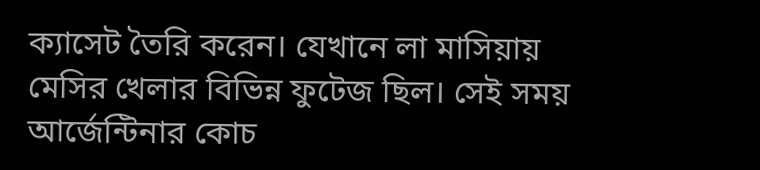ক্যাসেট তৈরি করেন। যেখানে লা মাসিয়ায় মেসির খেলার বিভিন্ন ফুটেজ ছিল। সেই সময় আর্জেন্টিনার কোচ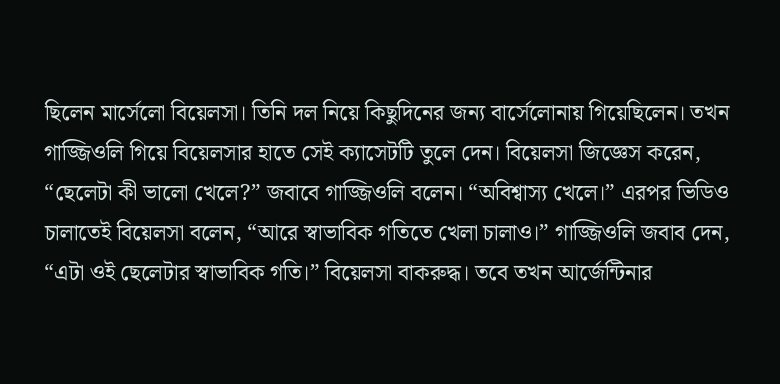ছিলেন মার্সেলো বিয়েলসা। তিনি দল নিয়ে কিছুদিনের জন্য বার্সেলোনায় গিয়েছিলেন। তখন গাজ্জিওলি গিয়ে বিয়েলসার হাতে সেই ক্যাসেটটি তুলে দেন। বিয়েলসা জিজ্ঞেস করেন, “ছেলেটা কী ভালো খেলে?” জবাবে গাজ্জিওলি বলেন। “অবিশ্বাস্য খেলে।” এরপর ভিডিও চালাতেই বিয়েলসা বলেন, “আরে স্বাভাবিক গতিতে খেলা চালাও।” গাজ্জিওলি জবাব দেন, “এটা ওই ছেলেটার স্বাভাবিক গতি।” বিয়েলসা বাকরুদ্ধ। তবে তখন আর্জেন্টিনার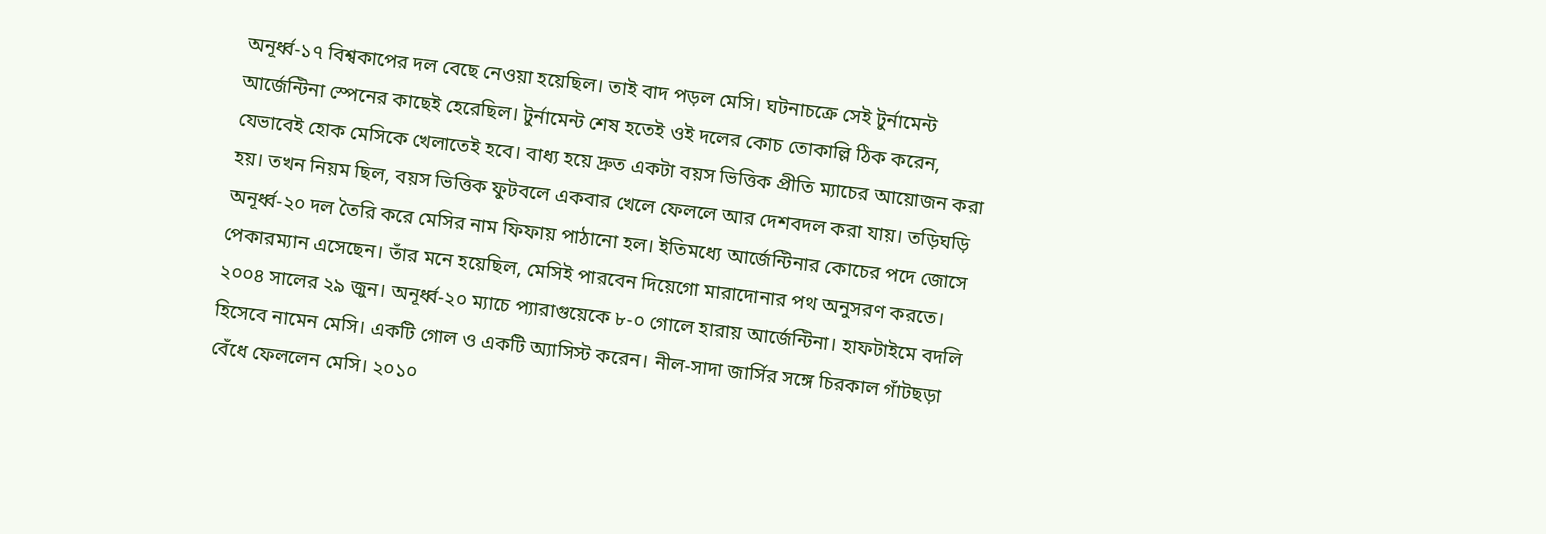অনূর্ধ্ব-১৭ বিশ্বকাপের দল বেছে নেওয়া হয়েছিল। তাই বাদ পড়ল মেসি। ঘটনাচক্রে সেই টুর্নামেন্ট আর্জেন্টিনা স্পেনের কাছেই হেরেছিল। টুর্নামেন্ট শেষ হতেই ওই দলের কোচ তোকাল্লি ঠিক করেন, যেভাবেই হোক মেসিকে খেলাতেই হবে। বাধ্য হয়ে দ্রুত একটা বয়স ভিত্তিক প্রীতি ম্যাচের আয়োজন করা হয়। তখন নিয়ম ছিল, বয়স ভিত্তিক ফুটবলে একবার খেলে ফেললে আর দেশবদল করা যায়। তড়িঘড়ি অনূর্ধ্ব-২০ দল তৈরি করে মেসির নাম ফিফায় পাঠানো হল। ইতিমধ্যে আর্জেন্টিনার কোচের পদে জোসে পেকারম্যান এসেছেন। তাঁর মনে হয়েছিল, মেসিই পারবেন দিয়েগো মারাদোনার পথ অনুসরণ করতে। ২০০৪ সালের ২৯ জুন। অনূর্ধ্ব-২০ ম্যাচে প্যারাগুয়েকে ৮-০ গোলে হারায় আর্জেন্টিনা। হাফটাইমে বদলি হিসেবে নামেন মেসি। একটি গোল ও একটি অ্যাসিস্ট করেন। নীল-সাদা জার্সির সঙ্গে চিরকাল গাঁটছড়া বেঁধে ফেললেন মেসি। ২০১০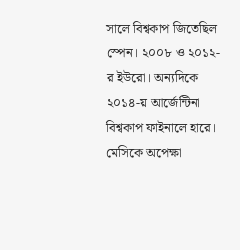সালে বিশ্বকাপ জিতেছিল স্পেন। ২০০৮ ও ২০১২-র ইউরো। অন্যদিকে ২০১৪-য় আর্জেন্টিনা বিশ্বকাপ ফাইনালে হারে। মেসিকে অপেক্ষা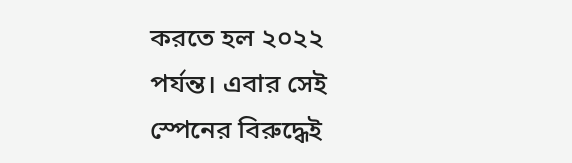করতে হল ২০২২ পর্যন্ত। এবার সেই স্পেনের বিরুদ্ধেই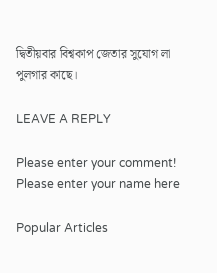দ্বিতীয়বার বিশ্বকাপ জেতার সুযোগ লা পুলগার কাছে।

LEAVE A REPLY

Please enter your comment!
Please enter your name here

Popular Articles